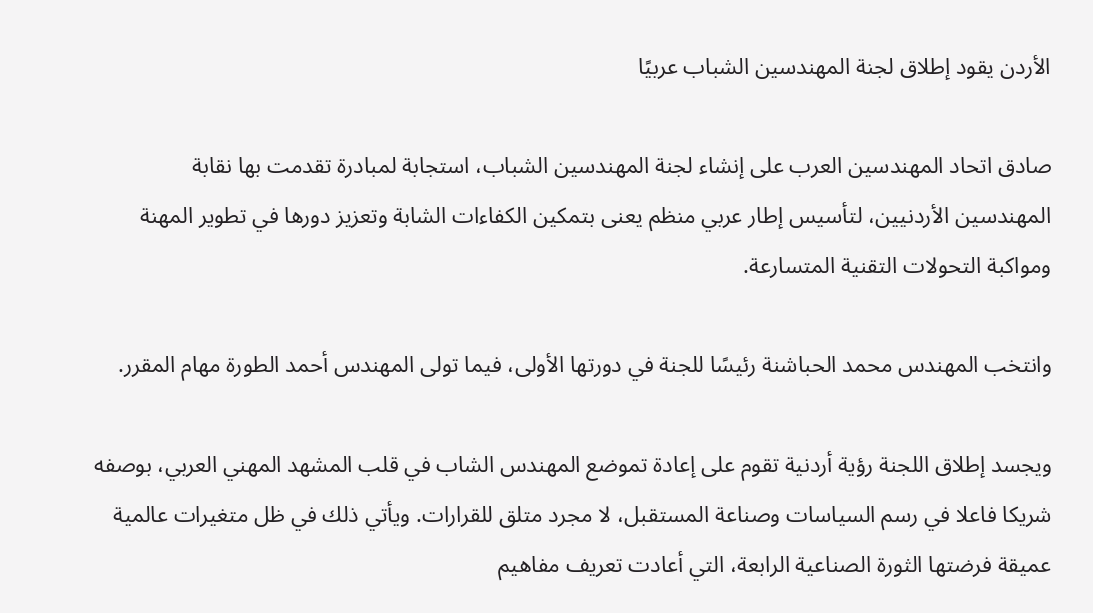الأردن يقود إطلاق لجنة المهندسين الشباب عربيًا

صادق اتحاد المهندسين العرب على إنشاء لجنة المهندسين الشباب، استجابة لمبادرة تقدمت بها نقابة المهندسين الأردنيين، لتأسيس إطار عربي منظم يعنى بتمكين الكفاءات الشابة وتعزيز دورها في تطوير المهنة ومواكبة التحولات التقنية المتسارعة.

وانتخب المهندس محمد الحباشنة رئيسًا للجنة في دورتها الأولى، فيما تولى المهندس أحمد الطورة مهام المقرر.

ويجسد إطلاق اللجنة رؤية أردنية تقوم على إعادة تموضع المهندس الشاب في قلب المشهد المهني العربي، بوصفه شريكا فاعلا في رسم السياسات وصناعة المستقبل، لا مجرد متلق للقرارات. ويأتي ذلك في ظل متغيرات عالمية عميقة فرضتها الثورة الصناعية الرابعة، التي أعادت تعريف مفاهيم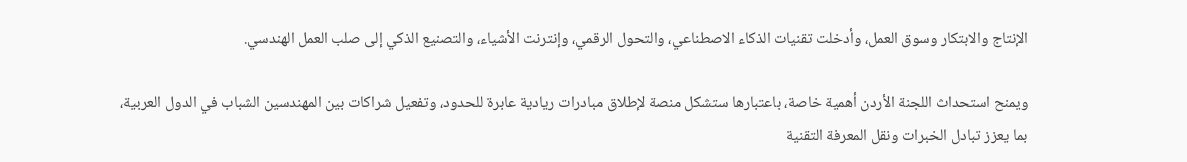الإنتاج والابتكار وسوق العمل، وأدخلت تقنيات الذكاء الاصطناعي، والتحول الرقمي، وإنترنت الأشياء، والتصنيع الذكي إلى صلب العمل الهندسي.

ويمنح استحداث اللجنة الأردن أهمية خاصة، باعتبارها ستشكل منصة لإطلاق مبادرات ريادية عابرة للحدود، وتفعيل شراكات بين المهندسين الشباب في الدول العربية، بما يعزز تبادل الخبرات ونقل المعرفة التقنية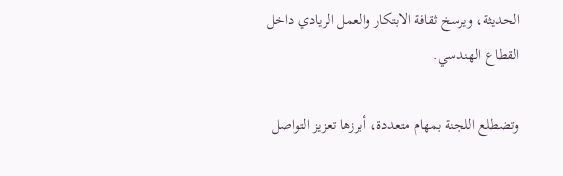الحديثة، ويرسخ ثقافة الابتكار والعمل الريادي داخل القطاع الهندسي.

وتضطلع اللجنة بمهام متعددة، أبرزها تعزيز التواصل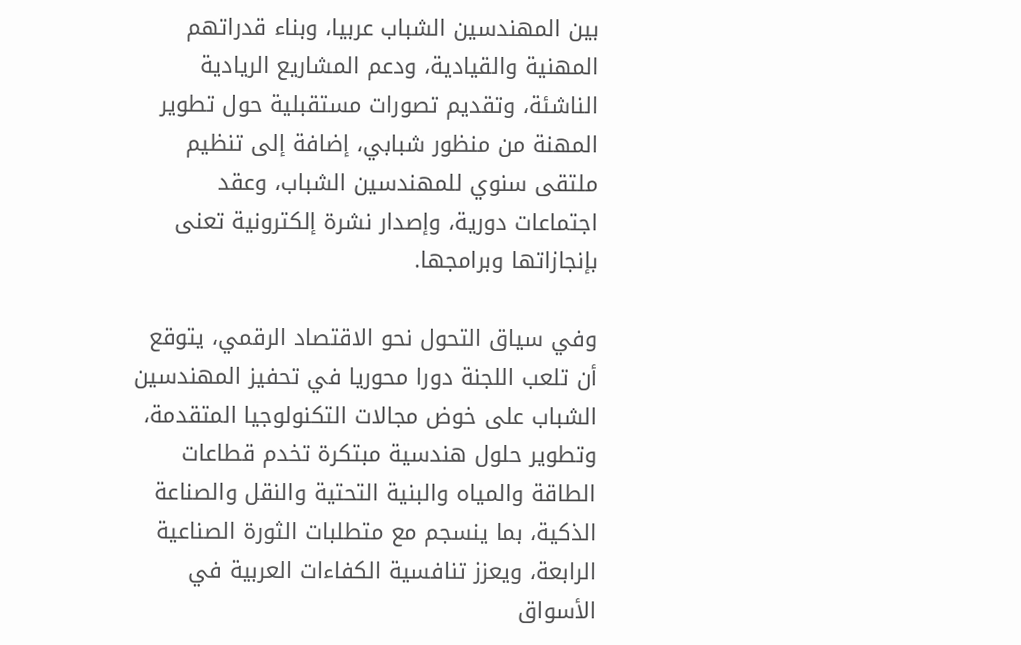بين المهندسين الشباب عربيا، وبناء قدراتهم المهنية والقيادية، ودعم المشاريع الريادية الناشئة، وتقديم تصورات مستقبلية حول تطوير المهنة من منظور شبابي، إضافة إلى تنظيم ملتقى سنوي للمهندسين الشباب، وعقد اجتماعات دورية، وإصدار نشرة إلكترونية تعنى بإنجازاتها وبرامجها.

وفي سياق التحول نحو الاقتصاد الرقمي، يتوقع أن تلعب اللجنة دورا محوريا في تحفيز المهندسين الشباب على خوض مجالات التكنولوجيا المتقدمة، وتطوير حلول هندسية مبتكرة تخدم قطاعات الطاقة والمياه والبنية التحتية والنقل والصناعة الذكية، بما ينسجم مع متطلبات الثورة الصناعية الرابعة، ويعزز تنافسية الكفاءات العربية في الأسواق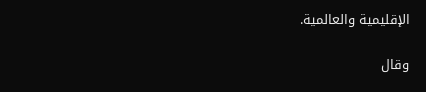الإقليمية والعالمية.

وقال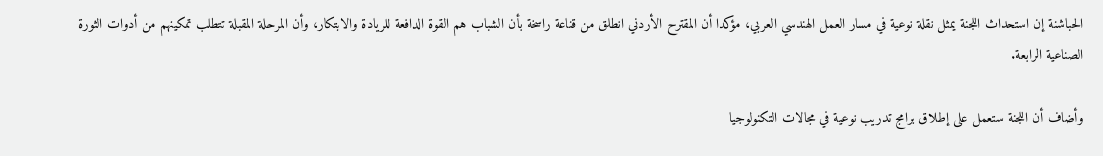الحباشنة إن استحداث اللجنة يمثل نقلة نوعية في مسار العمل الهندسي العربي، مؤكدا أن المقترح الأردني انطلق من قناعة راسخة بأن الشباب هم القوة الدافعة للريادة والابتكار، وأن المرحلة المقبلة تتطلب تمكينهم من أدوات الثورة الصناعية الرابعة.

وأضاف أن اللجنة ستعمل على إطلاق برامج تدريب نوعية في مجالات التكنولوجيا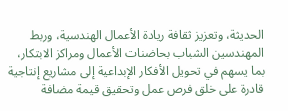الحديثة، وتعزيز ثقافة ريادة الأعمال الهندسية، وربط المهندسين الشباب بحاضنات الأعمال ومراكز الابتكار، بما يسهم في تحويل الأفكار الإبداعية إلى مشاريع إنتاجية قادرة على خلق فرص عمل وتحقيق قيمة مضافة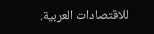للاقتصادات العربية.